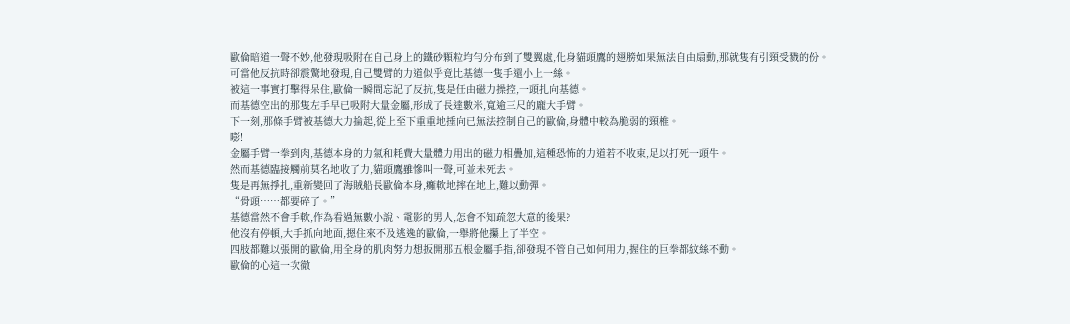歐倫暗道一聲不妙,他發現吸附在自己身上的鐵砂顆粒均勻分布到了雙翼處,化身貓頭鷹的翅膀如果無法自由扇動,那就隻有引頸受戮的份。
可當他反抗時卻震驚地發現,自己雙臂的力道似乎竟比基德一隻手還小上一絲。
被這一事實打擊得呆住,歐倫一瞬間忘記了反抗,隻是任由磁力操控,一頭扎向基德。
而基德空出的那隻左手早已吸附大量金屬,形成了長達數米,寬逾三尺的龐大手臂。
下一刻,那條手臂被基德大力掄起,從上至下重重地捶向已無法控制自己的歐倫,身體中較為脆弱的頸椎。
嘭!
金屬手臂一拳到肉,基德本身的力氣和耗費大量體力用出的磁力相疊加,這種恐怖的力道若不收束,足以打死一頭牛。
然而基德臨接觸前莫名地收了力,貓頭鷹雖慘叫一聲,可並未死去。
隻是再無掙扎,重新變回了海賊船長歐倫本身,癱軟地摔在地上,難以動彈。
“骨頭……都要碎了。”
基德當然不會手軟,作為看過無數小說、電影的男人,怎會不知疏忽大意的後果?
他沒有停頓,大手抓向地面,摁住來不及逃逸的歐倫,一舉將他攥上了半空。
四肢都難以張開的歐倫,用全身的肌肉努力想扳開那五根金屬手指,卻發現不管自己如何用力,握住的巨拳都紋絲不動。
歐倫的心這一次徹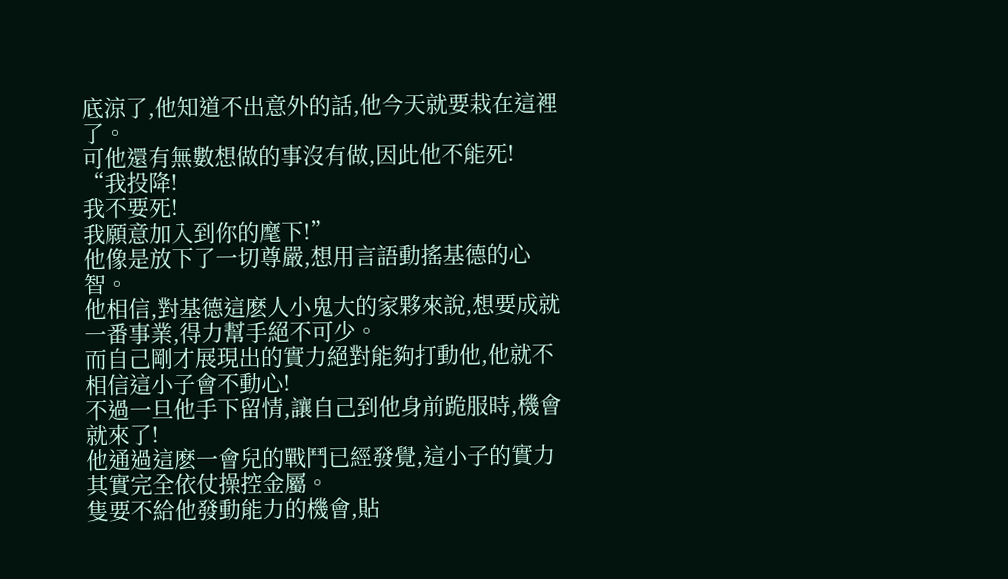底涼了,他知道不出意外的話,他今天就要栽在這裡了。
可他還有無數想做的事沒有做,因此他不能死!
“我投降!
我不要死!
我願意加入到你的麾下!”
他像是放下了一切尊嚴,想用言語動搖基德的心智。
他相信,對基德這麽人小鬼大的家夥來說,想要成就一番事業,得力幫手絕不可少。
而自己剛才展現出的實力絕對能夠打動他,他就不相信這小子會不動心!
不過一旦他手下留情,讓自己到他身前跪服時,機會就來了!
他通過這麽一會兒的戰鬥已經發覺,這小子的實力其實完全依仗操控金屬。
隻要不給他發動能力的機會,貼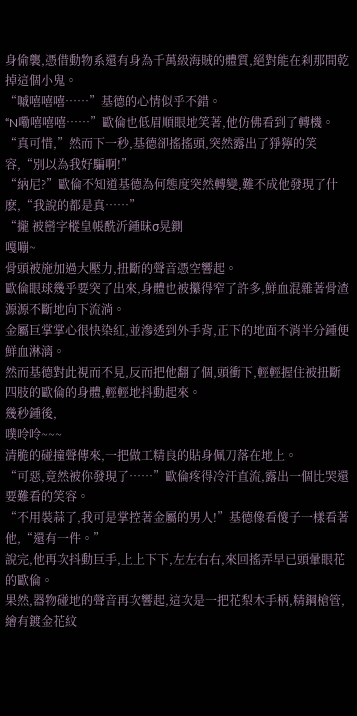身偷襲,憑借動物系還有身為千萬級海賊的體質,絕對能在刹那間乾掉這個小鬼。
“嘁嘻嘻嘻……”基德的心情似乎不錯。
“N嘞嘻嘻嘻……”歐倫也低眉順眼地笑著,他仿佛看到了轉機。
“真可惜,”然而下一秒,基德卻搖搖頭,突然露出了猙獰的笑容,“別以為我好騙啊!”
“納尼?”歐倫不知道基德為何態度突然轉變,難不成他發現了什麽,“我說的都是真……”
“攏 被巒字樅皇帳酰沂鍾昧σ晃鍘
嘎嘣~
骨頭被施加過大壓力,扭斷的聲音憑空響起。
歐倫眼球幾乎要突了出來,身體也被攥得窄了許多,鮮血混雜著骨渣源源不斷地向下流淌。
金屬巨掌掌心很快染紅,並滲透到外手背,正下的地面不消半分鍾便鮮血淋漓。
然而基德對此視而不見,反而把他翻了個,頭衝下,輕輕握住被扭斷四肢的歐倫的身體,輕輕地抖動起來。
幾秒鍾後,
噗呤呤~~~
清脆的碰撞聲傳來,一把做工精良的貼身佩刀落在地上。
“可惡,竟然被你發現了……”歐倫疼得冷汗直流,露出一個比哭還要難看的笑容。
“不用裝蒜了,我可是掌控著金屬的男人!”基德像看傻子一樣看著他,“還有一件。”
說完,他再次抖動巨手,上上下下,左左右右,來回搖弄早已頭暈眼花的歐倫。
果然,器物碰地的聲音再次響起,這次是一把花梨木手柄,精鋼槍管,繪有鍍金花紋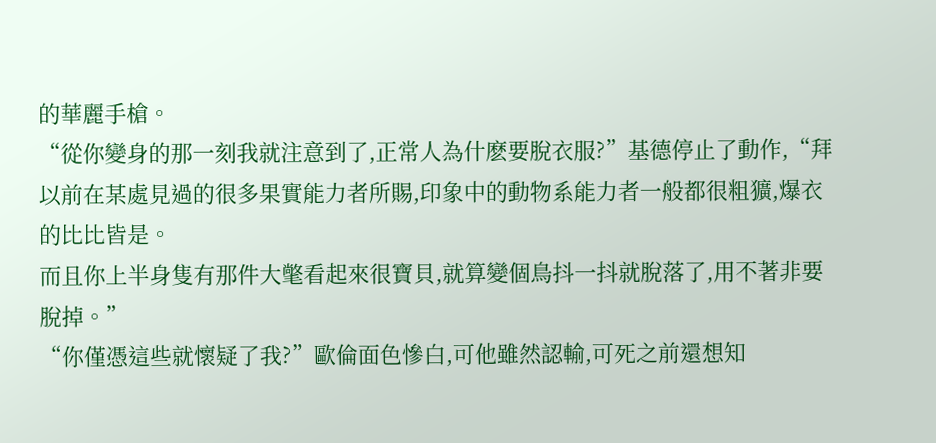的華麗手槍。
“從你變身的那一刻我就注意到了,正常人為什麽要脫衣服?”基德停止了動作,“拜以前在某處見過的很多果實能力者所賜,印象中的動物系能力者一般都很粗獷,爆衣的比比皆是。
而且你上半身隻有那件大氅看起來很寶貝,就算變個鳥抖一抖就脫落了,用不著非要脫掉。”
“你僅憑這些就懷疑了我?”歐倫面色慘白,可他雖然認輸,可死之前還想知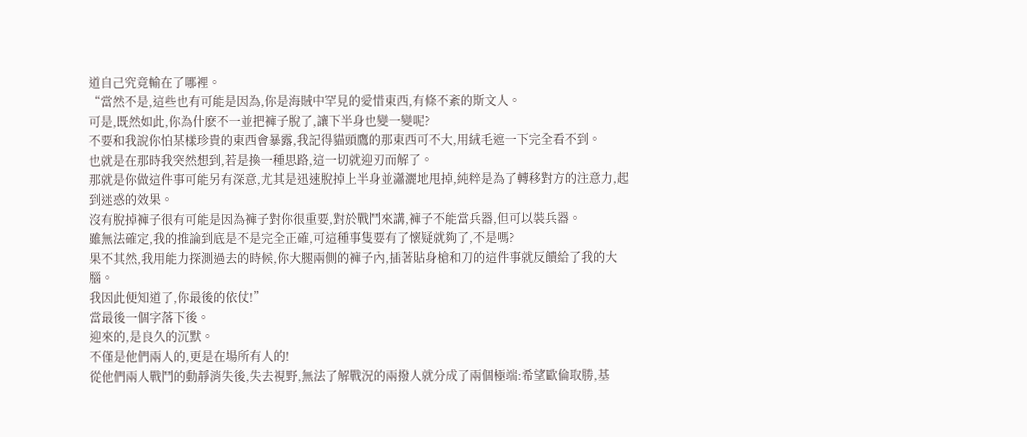道自己究竟輸在了哪裡。
“當然不是,這些也有可能是因為,你是海賊中罕見的愛惜東西,有條不紊的斯文人。
可是,既然如此,你為什麽不一並把褲子脫了,讓下半身也變一變呢?
不要和我說你怕某樣珍貴的東西會暴露,我記得貓頭鷹的那東西可不大,用絨毛遮一下完全看不到。
也就是在那時我突然想到,若是換一種思路,這一切就迎刃而解了。
那就是你做這件事可能另有深意,尤其是迅速脫掉上半身並瀟灑地甩掉,純粹是為了轉移對方的注意力,起到迷惑的效果。
沒有脫掉褲子很有可能是因為褲子對你很重要,對於戰鬥來講,褲子不能當兵器,但可以裝兵器。
雖無法確定,我的推論到底是不是完全正確,可這種事隻要有了懷疑就夠了,不是嗎?
果不其然,我用能力探測過去的時候,你大腿兩側的褲子內,插著貼身槍和刀的這件事就反饋給了我的大腦。
我因此便知道了,你最後的依仗!”
當最後一個字落下後。
迎來的,是良久的沉默。
不僅是他們兩人的,更是在場所有人的!
從他們兩人戰鬥的動靜消失後,失去視野,無法了解戰況的兩撥人就分成了兩個極端:希望歐倫取勝,基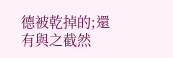德被乾掉的;還有與之截然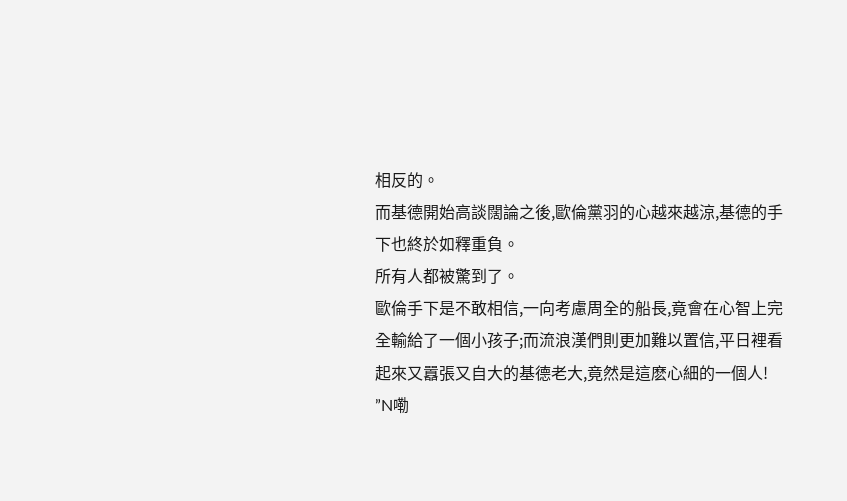相反的。
而基德開始高談闊論之後,歐倫黨羽的心越來越涼,基德的手下也終於如釋重負。
所有人都被驚到了。
歐倫手下是不敢相信,一向考慮周全的船長,竟會在心智上完全輸給了一個小孩子;而流浪漢們則更加難以置信,平日裡看起來又囂張又自大的基德老大,竟然是這麽心細的一個人!
”N嘞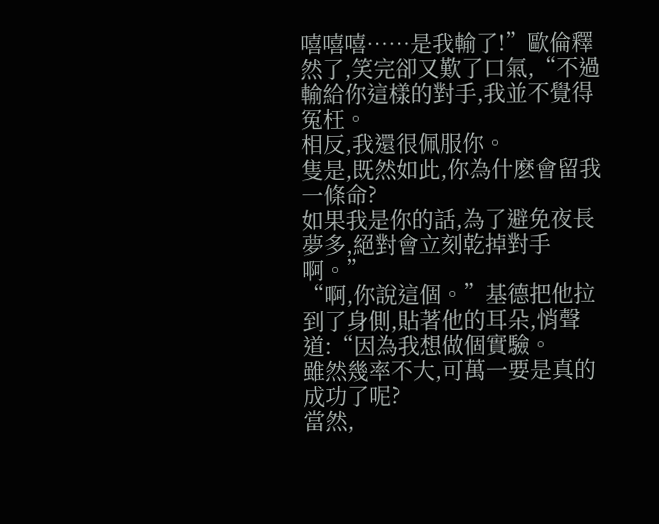嘻嘻嘻……是我輸了!”歐倫釋然了,笑完卻又歎了口氣,“不過輸給你這樣的對手,我並不覺得冤枉。
相反,我還很佩服你。
隻是,既然如此,你為什麽會留我一條命?
如果我是你的話,為了避免夜長夢多,絕對會立刻乾掉對手啊。”
“啊,你說這個。”基德把他拉到了身側,貼著他的耳朵,悄聲道:“因為我想做個實驗。
雖然幾率不大,可萬一要是真的成功了呢?
當然,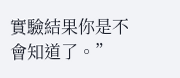實驗結果你是不會知道了。”